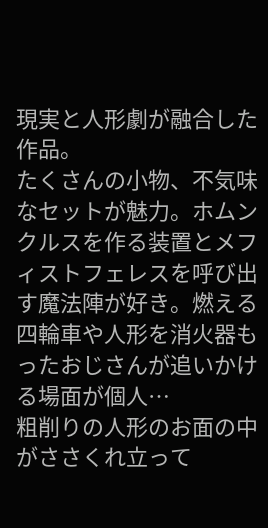現実と人形劇が融合した作品。
たくさんの小物、不気味なセットが魅力。ホムンクルスを作る装置とメフィストフェレスを呼び出す魔法陣が好き。燃える四輪車や人形を消火器もったおじさんが追いかける場面が個人…
粗削りの人形のお面の中がささくれ立って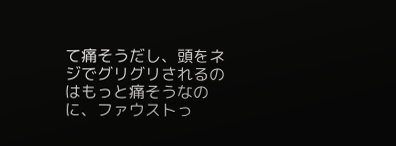て痛そうだし、頭をネジでグリグリされるのはもっと痛そうなのに、ファウストっ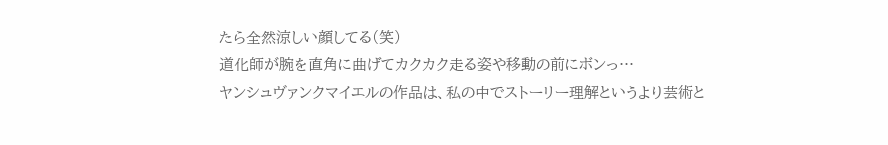たら全然涼しい顔してる(笑)
道化師が腕を直角に曲げてカクカク走る姿や移動の前にボンっ…
ヤンシュヴァンクマイエルの作品は、私の中でストーリー理解というより芸術と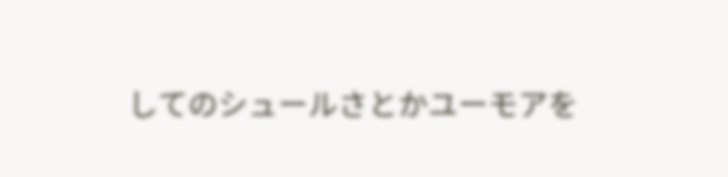してのシュールさとかユーモアを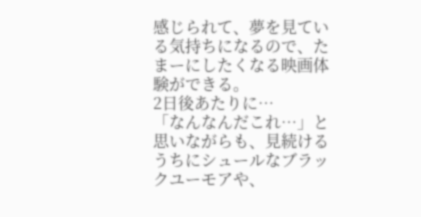感じられて、夢を見ている気持ちになるので、たまーにしたくなる映画体験ができる。
2日後あたりに…
「なんなんだこれ…」と思いながらも、見続けるうちにシュールなブラックユーモアや、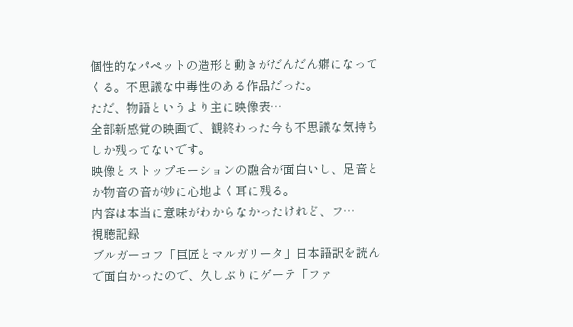個性的なパペットの造形と動きがだんだん癖になってくる。不思議な中毒性のある作品だった。
ただ、物語というより主に映像表…
全部新感覚の映画で、観終わった今も不思議な気持ちしか残ってないです。
映像とストップモーションの融合が面白いし、足音とか物音の音が妙に心地よく耳に残る。
内容は本当に意味がわからなかったけれど、フ…
視聴記録
ブルガーコフ「巨匠とマルガリータ」日本語訳を読んで面白かったので、久しぶりにゲーテ「ファ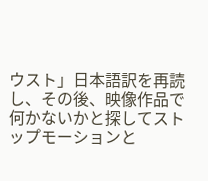ウスト」日本語訳を再読し、その後、映像作品で何かないかと探してストップモーションと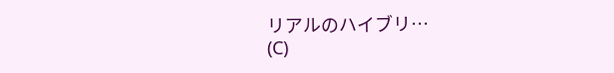リアルのハイブリ…
(C)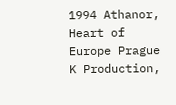1994 Athanor, Heart of Europe Prague K Production,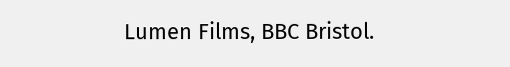Lumen Films, BBC Bristol.